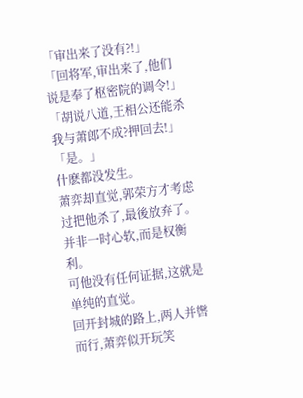「审出来了没有?!」
「回将军,审出来了,他们说是奉了枢密院的调令!」
「胡说八道,王相公还能杀我与萧郎不成?押回去!」
「是。」
什麽都没发生。
萧弈却直觉,郭荣方才考虑过把他杀了,最後放弃了。
并非一时心软,而是权衡利。
可他没有任何证据,这就是单纯的直觉。
回开封城的路上,两人并辔而行,萧弈似开玩笑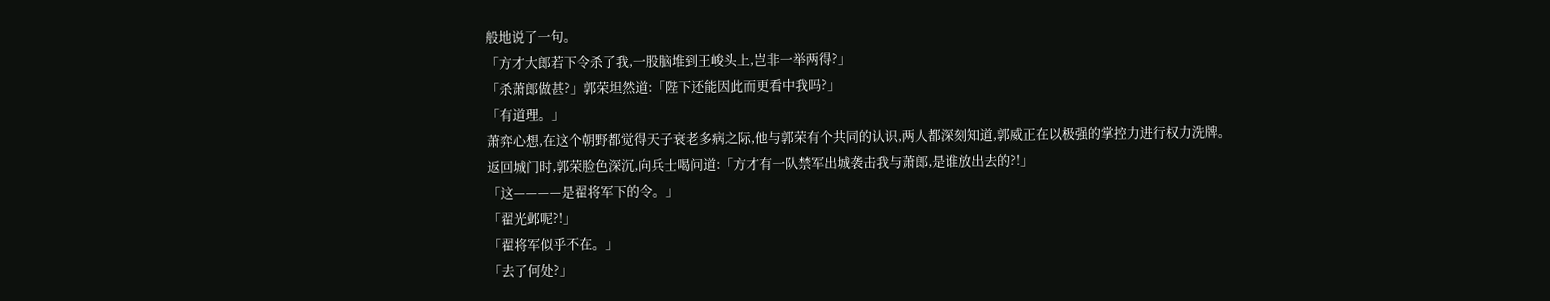般地说了一句。
「方才大郎若下令杀了我,一股脑堆到王峻头上,岂非一举两得?」
「杀萧郎做甚?」郭荣坦然道:「陛下还能因此而更看中我吗?」
「有道理。」
萧弈心想,在这个朝野都觉得天子衰老多病之际,他与郭荣有个共同的认识,两人都深刻知道,郭威正在以极强的掌控力进行权力洗牌。
返回城门时,郭荣脸色深沉,向兵士喝问道:「方才有一队禁军出城袭击我与萧郎,是谁放出去的?!」
「这————是翟将军下的令。」
「翟光邺呢?!」
「翟将军似乎不在。」
「去了何处?」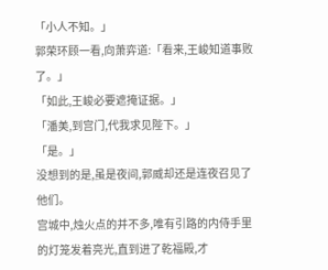「小人不知。」
郭荣环顾一看,向萧弈道:「看来,王峻知道事败了。」
「如此,王峻必要遮掩证据。」
「潘美,到宫门,代我求见陛下。」
「是。」
没想到的是,虽是夜间,郭威却还是连夜召见了他们。
宫城中,烛火点的并不多,唯有引路的内侍手里的灯笼发着亮光,直到进了乾福殿,才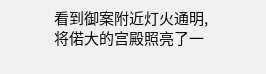看到御案附近灯火通明,将偌大的宫殿照亮了一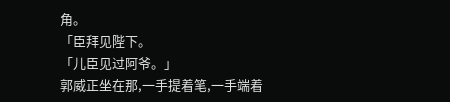角。
「臣拜见陛下。
「儿臣见过阿爷。」
郭威正坐在那,一手提着笔,一手端着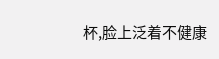杯,脸上泛着不健康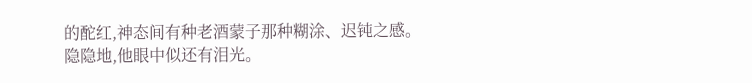的酡红,神态间有种老酒蒙子那种糊涂、迟钝之感。
隐隐地,他眼中似还有泪光。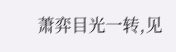萧弈目光一转,见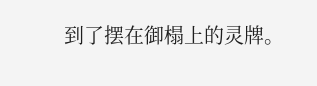到了摆在御榻上的灵牌。